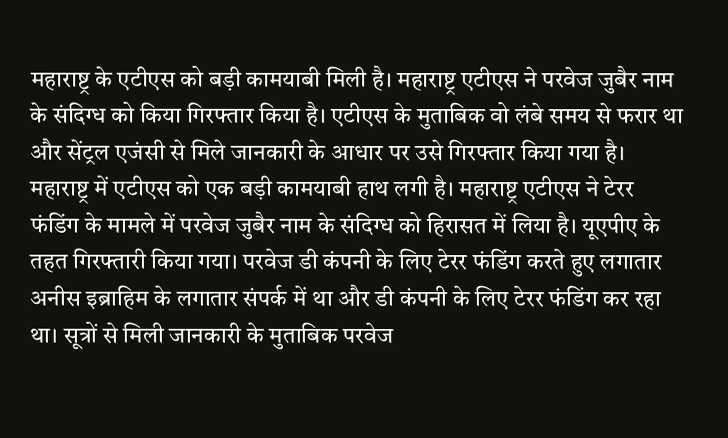महाराष्ट्र के एटीएस को बड़ी कामयाबी मिली है। महाराष्ट्र एटीएस ने परवेज जुबैर नाम के संदिग्ध को किया गिरफ्तार किया है। एटीएस के मुताबिक वो लंबे समय से फरार था और सेंट्रल एजंसी से मिले जानकारी के आधार पर उसे गिरफ्तार किया गया है।
महाराष्ट्र में एटीएस को एक बड़ी कामयाबी हाथ लगी है। महाराष्ट्र एटीएस ने टेरर फंडिंग के मामले में परवेज जुबैर नाम के संदिग्ध को हिरासत में लिया है। यूएपीए के तहत गिरफ्तारी किया गया। परवेज डी कंपनी के लिए टेरर फंडिंग करते हुए लगातार अनीस इब्राहिम के लगातार संपर्क में था और डी कंपनी के लिए टेरर फंडिंग कर रहा था। सूत्रों से मिली जानकारी के मुताबिक परवेज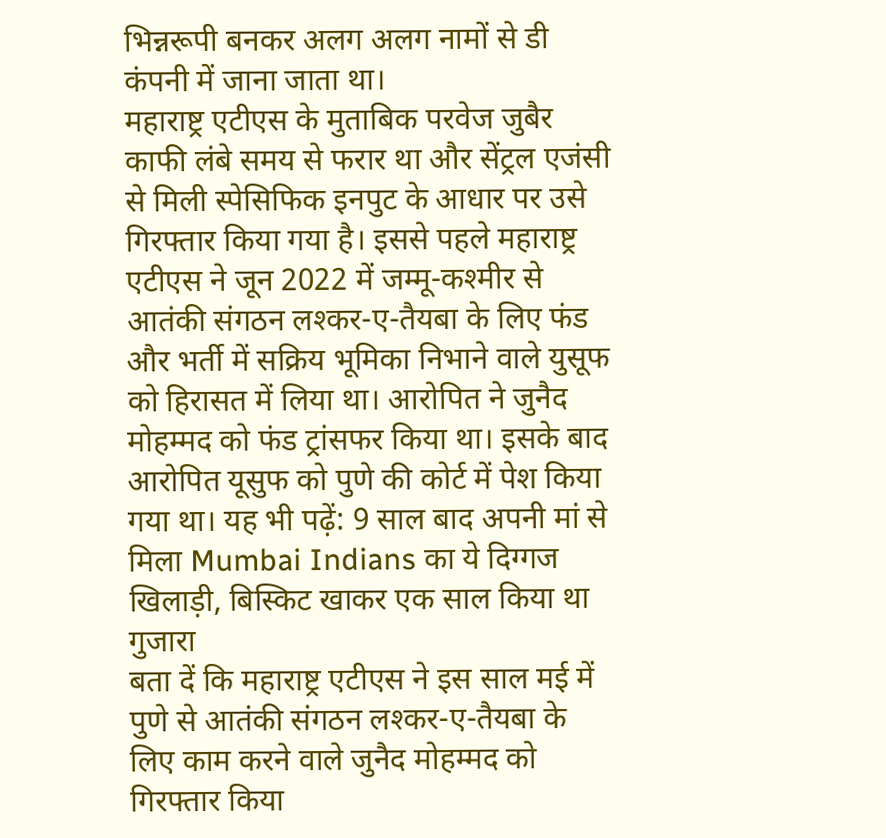भिन्नरूपी बनकर अलग अलग नामों से डी कंपनी में जाना जाता था।
महाराष्ट्र एटीएस के मुताबिक परवेज जुबैर काफी लंबे समय से फरार था और सेंट्रल एजंसी से मिली स्पेसिफिक इनपुट के आधार पर उसे गिरफ्तार किया गया है। इससे पहले महाराष्ट्र एटीएस ने जून 2022 में जम्मू-कश्मीर से आतंकी संगठन लश्कर-ए-तैयबा के लिए फंड और भर्ती में सक्रिय भूमिका निभाने वाले युसूफ को हिरासत में लिया था। आरोपित ने जुनैद मोहम्मद को फंड ट्रांसफर किया था। इसके बाद आरोपित यूसुफ को पुणे की कोर्ट में पेश किया गया था। यह भी पढ़ें: 9 साल बाद अपनी मां से मिला Mumbai Indians का ये दिग्गज खिलाड़ी, बिस्किट खाकर एक साल किया था गुजारा
बता दें कि महाराष्ट्र एटीएस ने इस साल मई में पुणे से आतंकी संगठन लश्कर-ए-तैयबा के लिए काम करने वाले जुनैद मोहम्मद को गिरफ्तार किया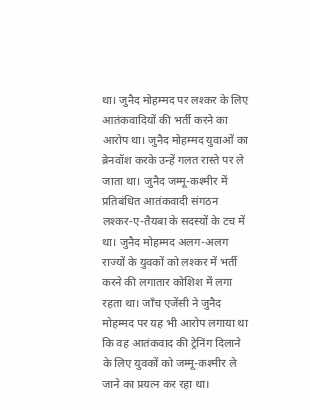था। जुनैद मोहम्मद पर लश्कर के लिए आतंकवादियों की भर्ती करने का आरोप था। जुनैद मोहम्मद युवाओं का ब्रेनवॉश करके उन्हें गलत रास्ते पर ले जाता था। जुनैद जम्मू-कश्मीर में प्रतिबंधित आतंकवादी संगठन लश्कर-ए-तैयबा के सदस्यों के टच में था। जुनैद मोहम्मद अलग-अलग राज्यों के युवकों को लश्कर में भर्ती करने की लगातार कोशिश में लगा रहता था। जाँच एजेंसी ने जुनैद मोहम्मद पर यह भी आरोप लगाया था कि वह आतंकवाद की ट्रेनिंग दिलाने के लिए युवकों को जम्मू-कश्मीर ले जाने का प्रयत्न कर रहा था।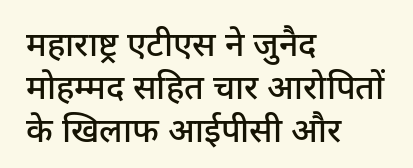महाराष्ट्र एटीएस ने जुनैद मोहम्मद सहित चार आरोपितों के खिलाफ आईपीसी और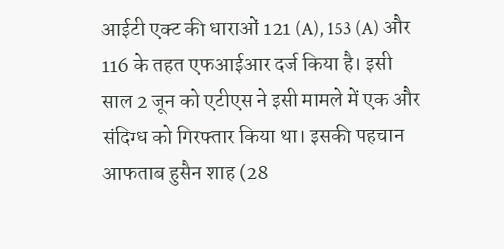आईटी एक्ट की धाराओं 121 (A), 153 (A) और 116 के तहत एफआईआर दर्ज किया है। इसी साल 2 जून को एटीएस ने इसी मामले में एक और संदिग्ध को गिरफ्तार किया था। इसकी पहचान आफताब हुसैन शाह (28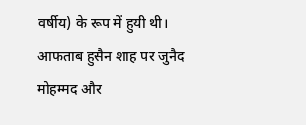वर्षीय) के रूप में हुयी थी। आफताब हुसैन शाह पर जुनैद मोहम्मद और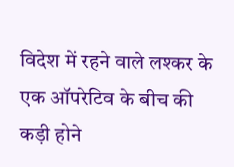विदेश में रहने वाले लश्कर के एक ऑपरेटिव के बीच की कड़ी होने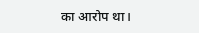का आरोप था।